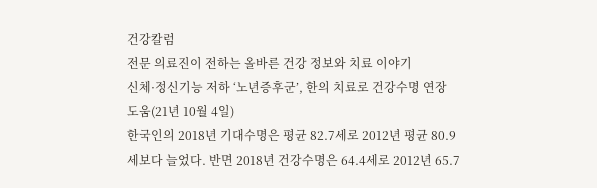건강칼럼
전문 의료진이 전하는 올바른 건강 정보와 치료 이야기
신체·정신기능 저하 ‘노년증후군’, 한의 치료로 건강수명 연장 도움(21년 10월 4일)
한국인의 2018년 기대수명은 평균 82.7세로 2012년 평균 80.9세보다 늘었다. 반면 2018년 건강수명은 64.4세로 2012년 65.7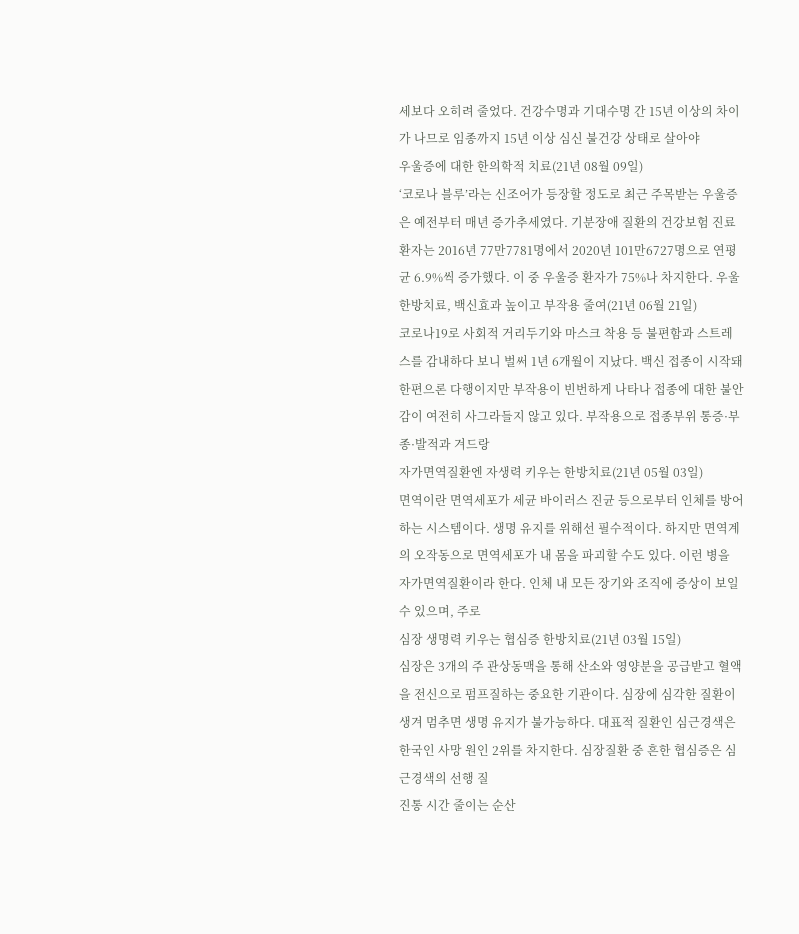세보다 오히려 줄었다. 건강수명과 기대수명 간 15년 이상의 차이가 나므로 임종까지 15년 이상 심신 불건강 상태로 살아야
우울증에 대한 한의학적 치료(21년 08월 09일)
‘코로나 블루’라는 신조어가 등장할 정도로 최근 주목받는 우울증은 예전부터 매년 증가추세였다. 기분장애 질환의 건강보험 진료 환자는 2016년 77만7781명에서 2020년 101만6727명으로 연평균 6.9%씩 증가했다. 이 중 우울증 환자가 75%나 차지한다. 우울
한방치료, 백신효과 높이고 부작용 줄여(21년 06월 21일)
코로나19로 사회적 거리두기와 마스크 착용 등 불편함과 스트레스를 감내하다 보니 벌써 1년 6개월이 지났다. 백신 접종이 시작돼 한편으론 다행이지만 부작용이 빈번하게 나타나 접종에 대한 불안감이 여전히 사그라들지 않고 있다. 부작용으로 접종부위 통증·부종·발적과 겨드랑
자가면역질환엔 자생력 키우는 한방치료(21년 05월 03일)
면역이란 면역세포가 세균 바이러스 진균 등으로부터 인체를 방어하는 시스템이다. 생명 유지를 위해선 필수적이다. 하지만 면역계의 오작동으로 면역세포가 내 몸을 파괴할 수도 있다. 이런 병을 자가면역질환이라 한다. 인체 내 모든 장기와 조직에 증상이 보일 수 있으며, 주로
심장 생명력 키우는 협심증 한방치료(21년 03월 15일)
심장은 3개의 주 관상동맥을 통해 산소와 영양분을 공급받고 혈액을 전신으로 펌프질하는 중요한 기관이다. 심장에 심각한 질환이 생겨 멈추면 생명 유지가 불가능하다. 대표적 질환인 심근경색은 한국인 사망 원인 2위를 차지한다. 심장질환 중 흔한 협심증은 심근경색의 선행 질
진통 시간 줄이는 순산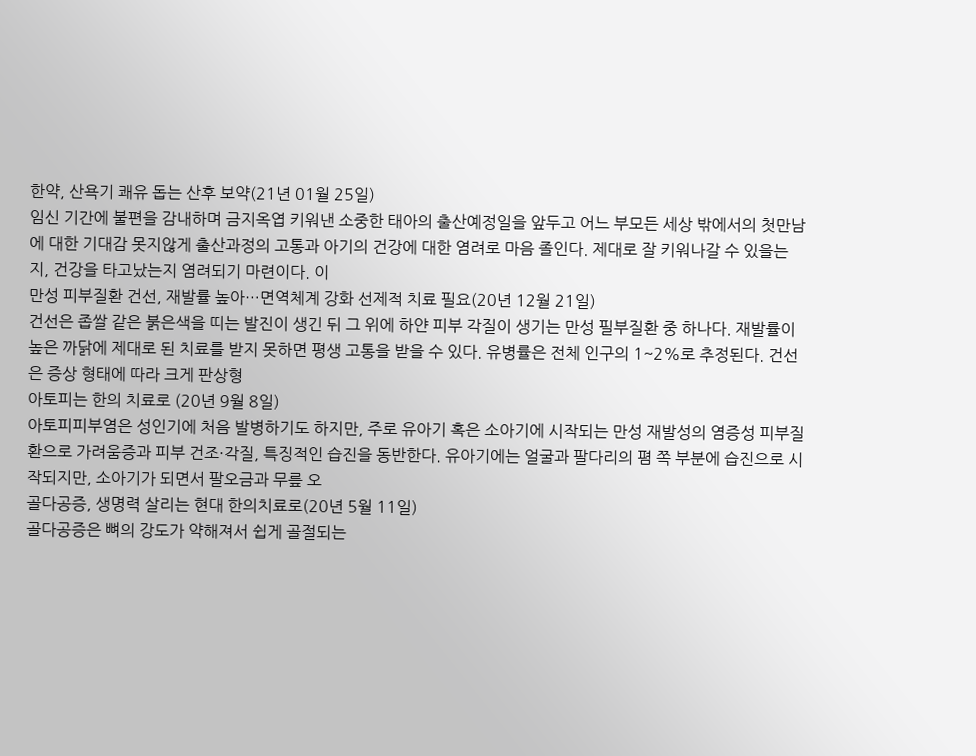한약, 산욕기 쾌유 돕는 산후 보약(21년 01월 25일)
임신 기간에 불편을 감내하며 금지옥엽 키워낸 소중한 태아의 출산예정일을 앞두고 어느 부모든 세상 밖에서의 첫만남에 대한 기대감 못지않게 출산과정의 고통과 아기의 건강에 대한 염려로 마음 졸인다. 제대로 잘 키워나갈 수 있을는지, 건강을 타고났는지 염려되기 마련이다. 이
만성 피부질환 건선, 재발률 높아…면역체계 강화 선제적 치료 필요(20년 12월 21일)
건선은 좁쌀 같은 붉은색을 띠는 발진이 생긴 뒤 그 위에 하얀 피부 각질이 생기는 만성 필부질환 중 하나다. 재발률이 높은 까닭에 제대로 된 치료를 받지 못하면 평생 고통을 받을 수 있다. 유병률은 전체 인구의 1~2%로 추정된다. 건선은 증상 형태에 따라 크게 판상형
아토피는 한의 치료로 (20년 9월 8일)
아토피피부염은 성인기에 처음 발병하기도 하지만, 주로 유아기 혹은 소아기에 시작되는 만성 재발성의 염증성 피부질환으로 가려움증과 피부 건조·각질, 특징적인 습진을 동반한다. 유아기에는 얼굴과 팔다리의 폄 쪽 부분에 습진으로 시작되지만, 소아기가 되면서 팔오금과 무릎 오
골다공증, 생명력 살리는 현대 한의치료로(20년 5월 11일)
골다공증은 뼈의 강도가 약해져서 쉽게 골절되는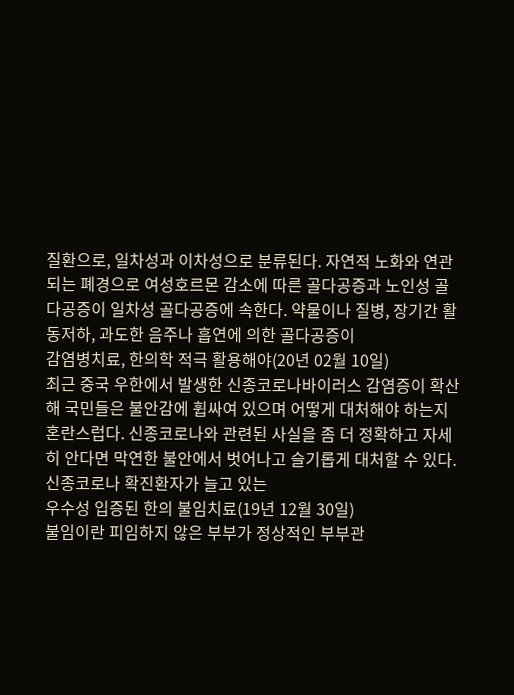질환으로, 일차성과 이차성으로 분류된다. 자연적 노화와 연관되는 폐경으로 여성호르몬 감소에 따른 골다공증과 노인성 골다공증이 일차성 골다공증에 속한다. 약물이나 질병, 장기간 활동저하, 과도한 음주나 흡연에 의한 골다공증이
감염병치료, 한의학 적극 활용해야(20년 02월 10일)
최근 중국 우한에서 발생한 신종코로나바이러스 감염증이 확산해 국민들은 불안감에 휩싸여 있으며 어떻게 대처해야 하는지 혼란스럽다. 신종코로나와 관련된 사실을 좀 더 정확하고 자세히 안다면 막연한 불안에서 벗어나고 슬기롭게 대처할 수 있다. 신종코로나 확진환자가 늘고 있는
우수성 입증된 한의 불임치료(19년 12월 30일)
불임이란 피임하지 않은 부부가 정상적인 부부관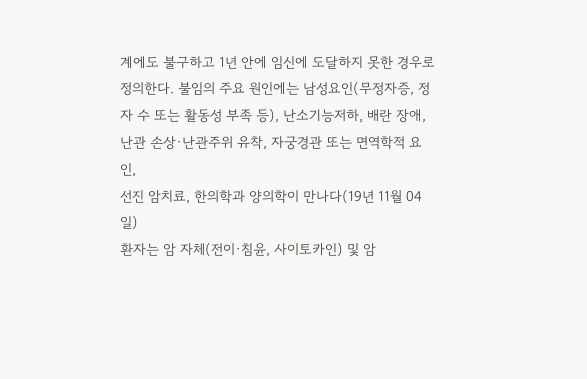계에도 불구하고 1년 안에 임신에 도달하지 못한 경우로 정의한다. 불임의 주요 원인에는 남성요인(무정자증, 정자 수 또는 활동성 부족 등), 난소기능저하, 배란 장애, 난관 손상·난관주위 유착, 자궁경관 또는 면역학적 요인,
선진 암치료, 한의학과 양의학이 만나다(19년 11월 04일)
환자는 암 자체(전이·침윤, 사이토카인) 및 암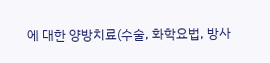에 대한 양방치료(수술, 화학요법, 방사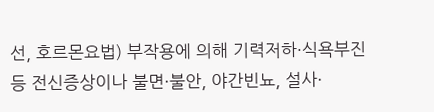선, 호르몬요법) 부작용에 의해 기력저하·식욕부진 등 전신증상이나 불면·불안, 야간빈뇨, 설사·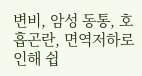변비, 암성 동통, 호흡곤란, 면역저하로 인해 쉽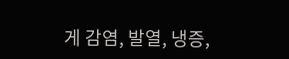게 감염, 발열, 냉증,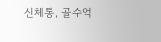신체통, 골수억